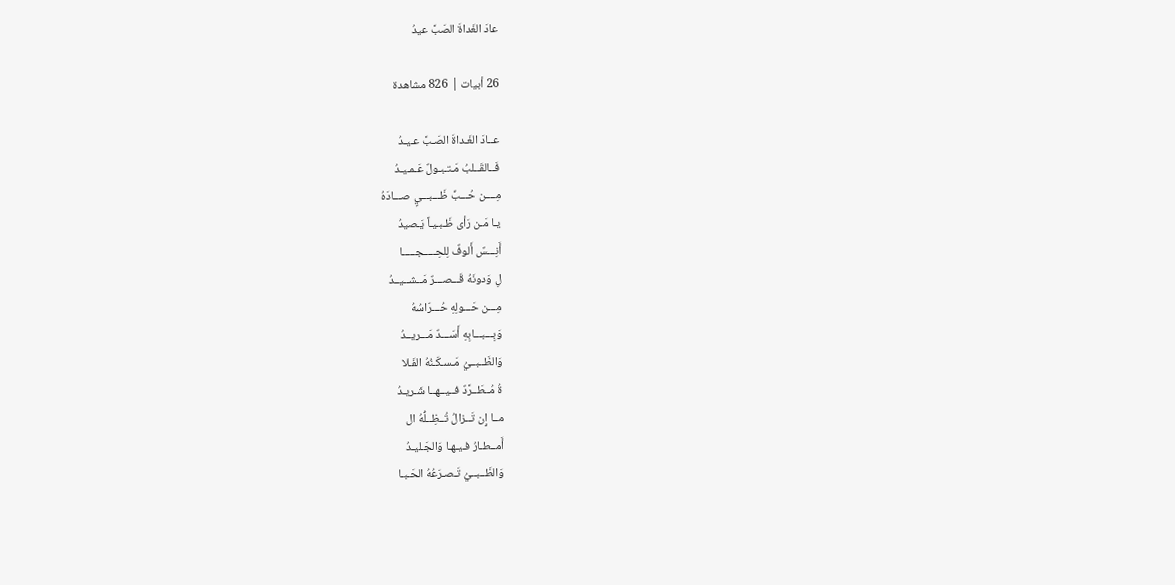عادَ الغَداةَ الصَبَّ عيدُ

26 أبيات | 826 مشاهدة

عــادَ الغَـداةَ الصَـبَّ عـيـدُ
فَــالقَــلبُ مَـتـبـولٌ عَـمـيـدُ
مِــــن حُـــبِّ ظَـــبـــيٍ صـــادَهُ
يـا مَـن رَأى ظَـبـيـاً يَـصيدُ
أَنِـــسٌ أَلوفٌ لِلحِـــــجـــــا
لِ وَدونَهُ قَـــصـــرٌ مَــشــيــدُ
مِـــن حَـــولِهِ حُـــرّاسُهُ
وَبِـــبـــابِهِ أَسَـــدٌ مَـــريــدُ
وَالظَــبــيُ مَـسـكَـنُهُ الفَـلا
ةُ مُــطَــرَّدٌ فــيــهــا شَـريـدُ
مــا إِن تَــزالُ تُــظِــلُّهُ ال
أَمــطـارُ فـيـهـا وَالجَـليـدُ
وَالظَــبــيُ تَـصـرَعُهُ الحَـبـا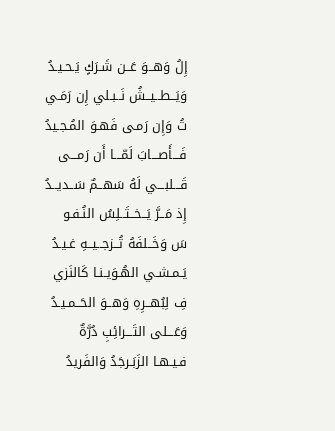إِلُ وَهــوَ عَــن شَـرَكٍ يَـحـيـدُ
وَيَــطــيــشُ نَــبـلي إِن رَمَـي
تُ وَإِن رَمـى فَهـوَ المُـجـيدُ
فَـــأَصـــابَ لَمّـــا أَن رَمـــى
قَـــلبـــي لَهُ سَهــمٌ سَــديــدُ
إِذ مَــرَّ يَــخــتَــلِسُ النُـفـو
سَ وَخَــلفَهُ تُــزجــيــهِ غـيـدُ
يَـمـشـي الهُـوَيـنـا كَالنَزي
فِ لِبُهــرِهِ وَهــوَ الحَــمـيـدُ
وَعَـــلى التَـــرائِبِ دُرَّةٌ
فـيـهـا الزَبَـرجَدُ وَالفَريدُ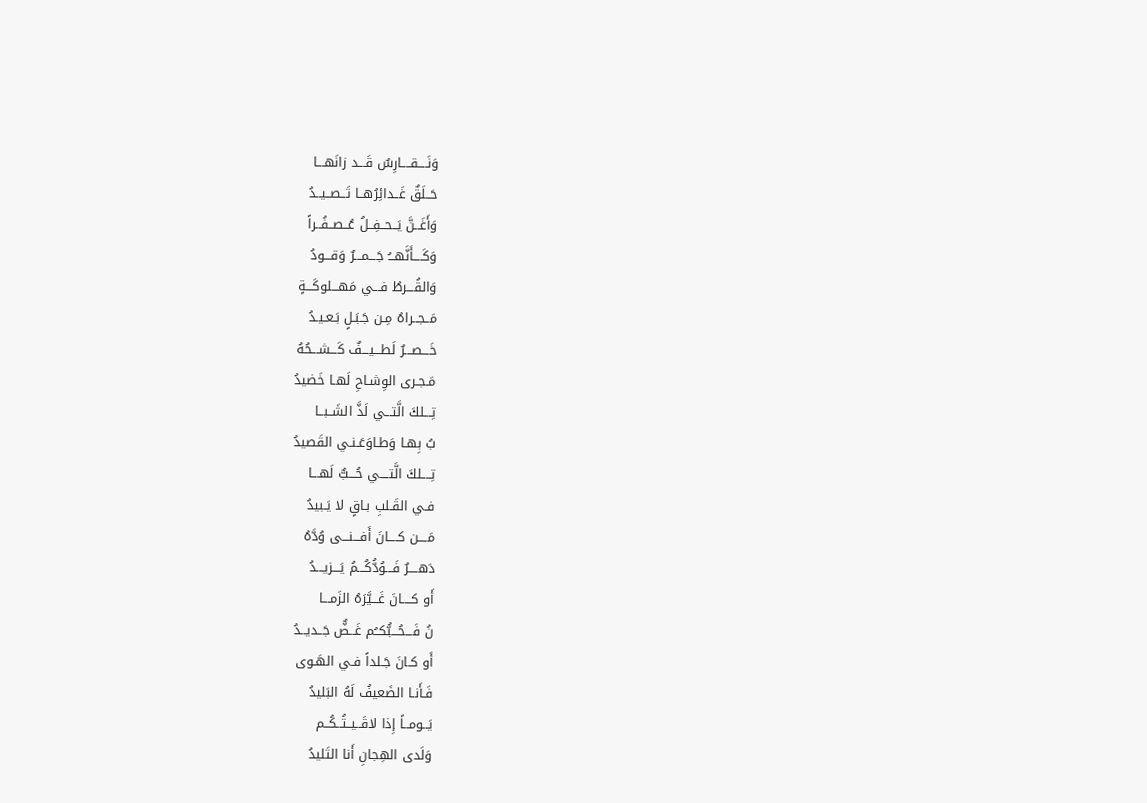وَنَــــقــــارِسٌ قَـــد زانَهـــا
حَــلَقٌ غَــدائِرُهــا تَــصــيــدُ
وَأَغَــنَّ يَــحــفِــلُ عُــصــفُــراً
وَكَــــأَنَّهـــُ جَـــمـــرٌ وَقـــودُ
وَالقُـــرطُ فـــي مَهـــلوكَـــةٍ
مَــجــراهُ مِـن جَـبَـلٍ بَـعـيـدُ
خَـــصـــرٌ لَطـــيـــفٌ كَـــشـــحُهُ
مَـجـرى الوِشـاحِ لَهـا خَضيدُ
تِـــلكَ الَّتـــي لَذَّ الشَــبــا
بُ بِهـا وَطـاوَعَـنـي القَصيدُ
تِــــلكَ الَّتــــي حُـــبٌّ لَهـــا
فـي القَـلبِ بـاقٍ لا يَـبيدُ
مَــــن كــــانَ أَفـــنـــى وُدَّهُ
دَهــــرٌ فَـــوُدُّكُـــمُ يَـــزيـــدُ
أَو كــــانَ غَـــيَّرَهُ الزَمـــا
نُ فَـــحُـــبُّكــُم غَــضٌّ جَــديــدُ
أَو كـانَ جَـلداً فـي الهَـوى
فَـأَنـا الضَعيفُ لَهُ البَليدُ
يَــومــاً إِذا لاقَــيــتُــكُــم
وَلَدى الهِجانِ أَنا التَليدُ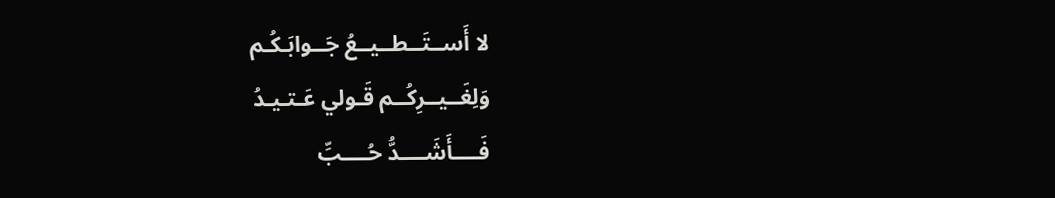لا أَســتَــطــيــعُ جَــوابَـكُـم
وَلِغَــيــرِكُــم قَـولي عَـتـيـدُ
فَــــأَشَــــدُّ حُــــبِّ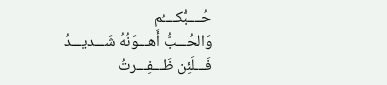حُــــبُّكــــُم
وَالحُـــبُّ أَهـــوَنُهُ شَـــديـــدُ
فَـــلَئِن ظَـــفِـــرتُ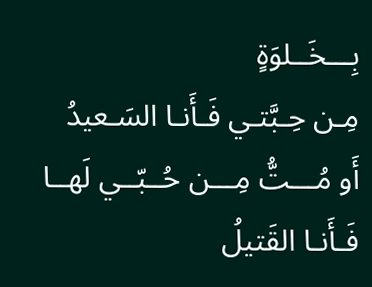بِـــخَــلوَةٍ
مِـن حِـبَّتـي فَـأَنـا السَـعيدُ
أَو مُـــتُّ مِـــن حُــبّــي لَهــا
فَـأَنـا القَتيلُ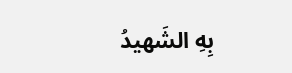بِهِ الشَهيدُ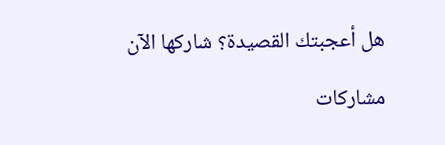هل أعجبتك القصيدة؟ شاركها الآن

مشاركات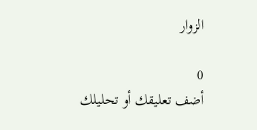الزوار

0
أضف تعليقك أو تحليلك